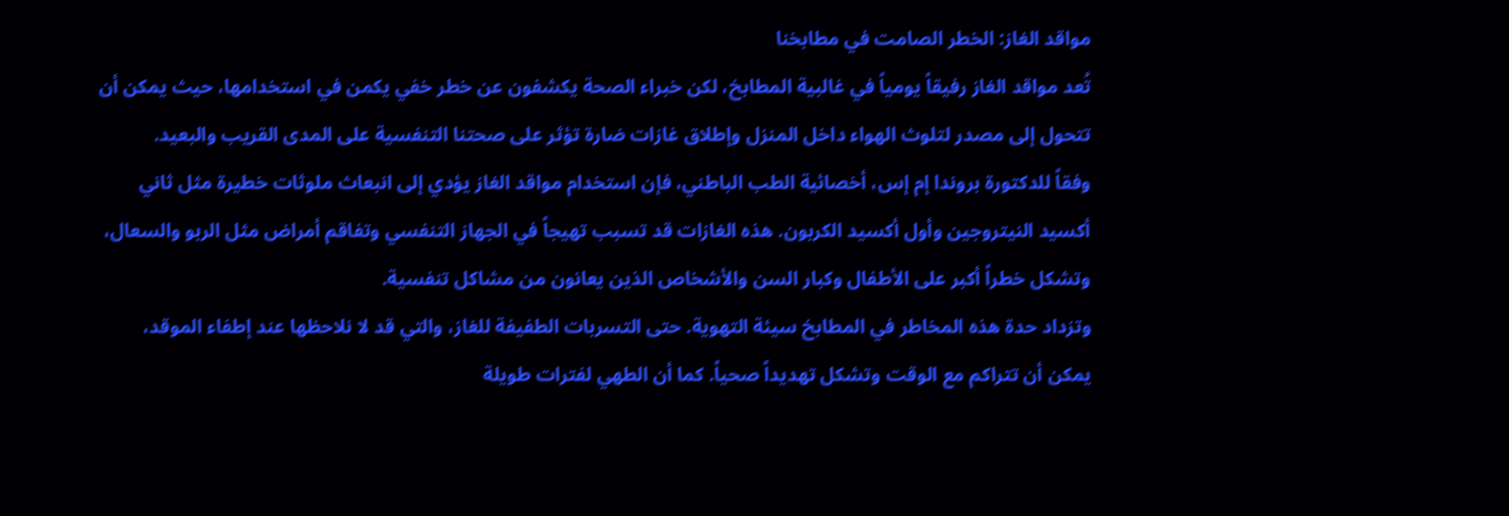مواقد الغاز: الخطر الصامت في مطابخنا
تُعد مواقد الغاز رفيقاً يومياً في غالبية المطابخ، لكن خبراء الصحة يكشفون عن خطر خفي يكمن في استخدامها، حيث يمكن أن تتحول إلى مصدر لتلوث الهواء داخل المنزل وإطلاق غازات ضارة تؤثر على صحتنا التنفسية على المدى القريب والبعيد.
وفقاً للدكتورة بروندا إم إس، أخصائية الطب الباطني، فإن استخدام مواقد الغاز يؤدي إلى انبعاث ملوثات خطيرة مثل ثاني أكسيد النيتروجين وأول أكسيد الكربون. هذه الغازات قد تسبب تهيجاً في الجهاز التنفسي وتفاقم أمراض مثل الربو والسعال، وتشكل خطراً أكبر على الأطفال وكبار السن والأشخاص الذين يعانون من مشاكل تنفسية.
وتزداد حدة هذه المخاطر في المطابخ سيئة التهوية. حتى التسربات الطفيفة للغاز، والتي قد لا نلاحظها عند إطفاء الموقد، يمكن أن تتراكم مع الوقت وتشكل تهديداً صحياً. كما أن الطهي لفترات طويلة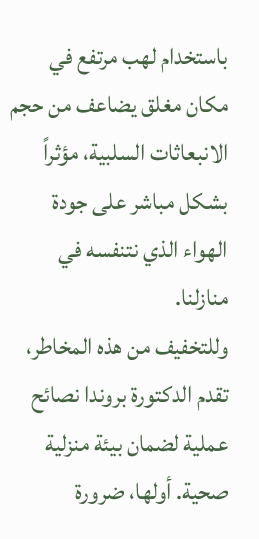باستخدام لهب مرتفع في مكان مغلق يضاعف من حجم الانبعاثات السلبية، مؤثراً بشكل مباشر على جودة الهواء الذي نتنفسه في منازلنا.
وللتخفيف من هذه المخاطر، تقدم الدكتورة بروندا نصائح عملية لضمان بيئة منزلية صحية. أولها، ضرورة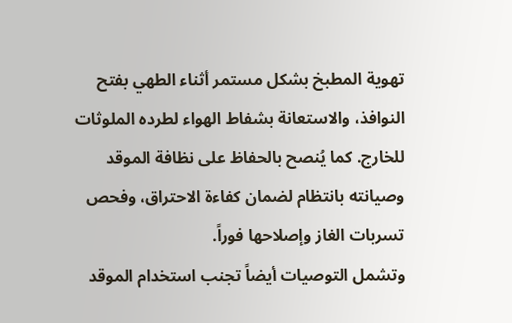تهوية المطبخ بشكل مستمر أثناء الطهي بفتح النوافذ، والاستعانة بشفاط الهواء لطرده الملوثات للخارج. كما يُنصح بالحفاظ على نظافة الموقد وصيانته بانتظام لضمان كفاءة الاحتراق، وفحص تسربات الغاز وإصلاحها فوراً.
وتشمل التوصيات أيضاً تجنب استخدام الموقد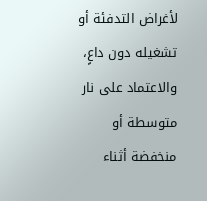لأغراض التدفئة أو تشغيله دون داعٍ، والاعتماد على نار متوسطة أو منخفضة أثناء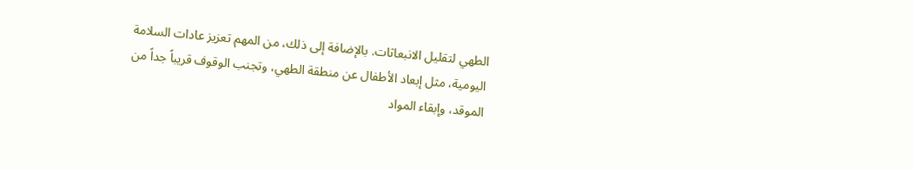الطهي لتقليل الانبعاثات. بالإضافة إلى ذلك، من المهم تعزيز عادات السلامة اليومية، مثل إبعاد الأطفال عن منطقة الطهي، وتجنب الوقوف قريباً جداً من الموقد، وإبقاء المواد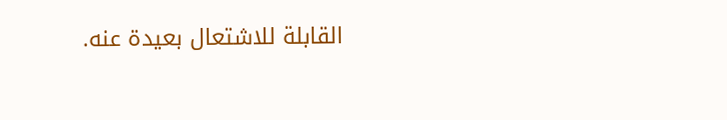القابلة للاشتعال بعيدة عنه.